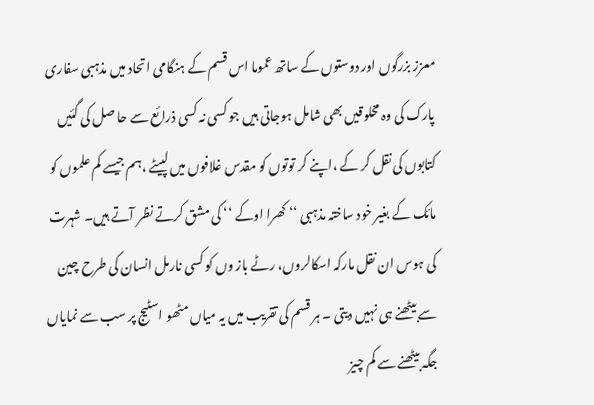معزز بزرگوں اور دوستوں کے ساتھ عموما اس قسم کے ہنگامی اتحاد میں مذہبی سفاری پارک کی وہ مخلوقیں بھی شامل ہوجاتی ہیں جو کسی نہ کسی ذرائع سے حا صل کی گئیں کتابوں کی نقل کر کے ،اپنے کر توتوں کو مقدس غلافوں میں لپیٹے ،ہم جیسے کم علموں کو مائک کے بغیر خود ساختہ مذہبی ‘‘ کھرا اوکے ‘‘ کی مشق کرتے نظر آتے ہیں۔ شہرت کی ہوس ان نقل مارکہ اسکالروں، رٹے باز وں کو کسی نارمل انسان کی طرح چین سے بیٹھنے ہی نہیں دیتی ۔ ہر قسم کی تقریب میں یہ میاں مٹھو اسٹیج پر سب سے نمایاں جگہ بیٹھنے سے کم چیز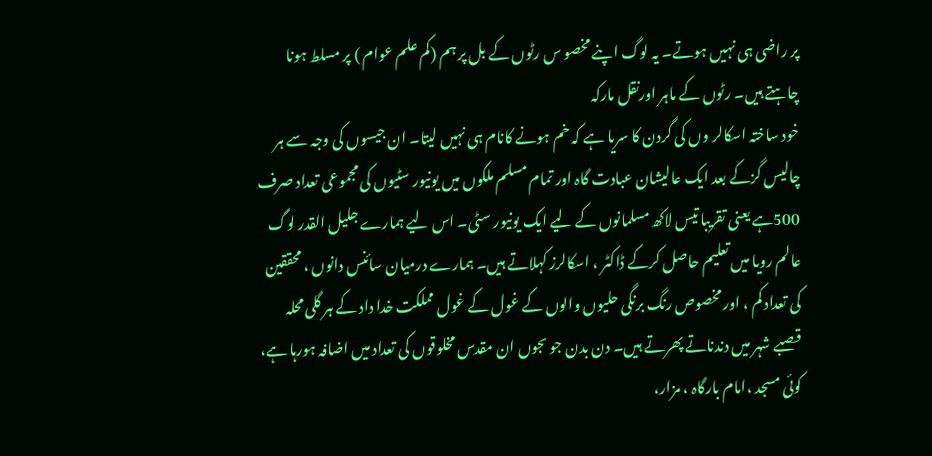پر راضی ہی نہیں ہوتے۔ یہ لوگ اپنے مخصو س رٹوں کے بل پر ہم (کم علم عوام ) پر مسلط ہونا چاہتے ہیں۔ رٹوں کے ماہر اورنقل مارکہ
خود ساختہ اسکالر وں کی گردن کا سریا ہے کہ خم ہونے کانام ہی نہیں لیتا۔ ان جیسوں کی وجہ سے ہر چالیس گزکے بعد ایک عالیشان عبادت گاہ اور تمام مسلم ملکوں میں یونیور سٹیوں کی مجموعی تعداد صرف 500ہے یعنی تقریبا تیس لاکھ مسلمانوں کے لیے ایک یونیور سٹی۔ اس لیے ہمارے جلیل القدر لوگ عالم رویا میں تعلیم حاصل کرکے ڈاکٹر ، اسکالرز کہلاتے ہیں۔ ہمارے درمیان سائنس دانوں ، محققین کی تعداد کم ، اور مخصوص رنگ برنگی حلیوں والوں کے غول کے غول مملکت خدا داد کے ہر گلی محلہ قصبے شہر میں دندناتے پھرتے ہیں۔ دن بدن جو ںجوں ان مقدس مخلوقوں کی تعداد میں اضافہ ہورہا ہے، کوئی مسجد ،امام بارگاہ ، مزار،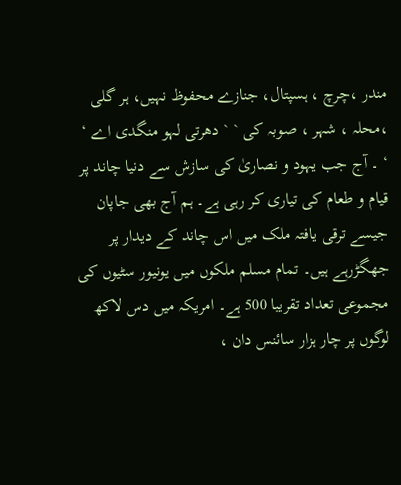مندر ،چرچ ، ہسپتال، جنازے محفوظ نہیں، ہر گلی ،محلہ ، شہر ، صوبہ کی ` ` دھرتی لہو منگدی اے ‘ ‘ ۔ آج جب یہود و نصاریٰ کی سازش سے دنیا چاند پر قیام و طعام کی تیاری کر رہی ہے۔ ہم آج بھی جاپان جیسے ترقی یافتہ ملک میں اس چاند کے دیدار پر جھگڑرہے ہیں۔ تمام مسلم ملکوں میں یونیور سٹیوں کی مجموعی تعداد تقریبا 500 ہے۔ امریکہ میں دس لاکھ لوگوں پر چار ہزار سائنس دان ،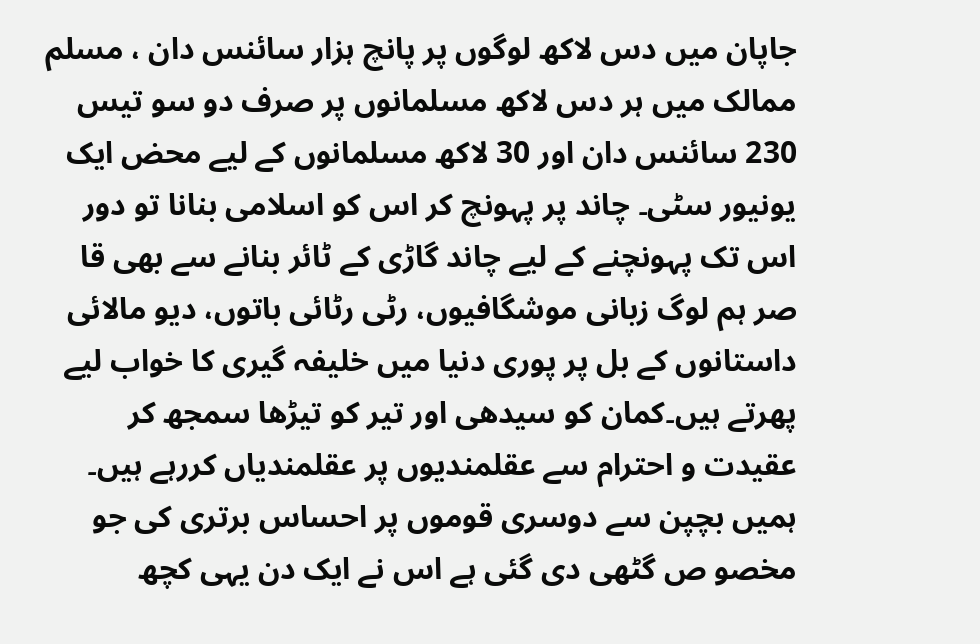جاپان میں دس لاکھ لوگوں پر پانچ ہزار سائنس دان ، مسلم ممالک میں ہر دس لاکھ مسلمانوں پر صرف دو سو تیس 230 سائنس دان اور 30 لاکھ مسلمانوں کے لیے محض ایک یونیور سٹی۔ چاند پر پہونچ کر اس کو اسلامی بنانا تو دور اس تک پہونچنے کے لیے چاند گاڑی کے ٹائر بنانے سے بھی قا صر ہم لوگ زبانی موشگافیوں، رٹی رٹائی باتوں، دیو مالائی داستانوں کے بل پر پوری دنیا میں خلیفہ گیری کا خواب لیے پھرتے ہیں۔کمان کو سیدھی اور تیر کو تیڑھا سمجھ کر عقیدت و احترام سے عقلمندیوں پر عقلمندیاں کررہے ہیں۔ ہمیں بچپن سے دوسری قوموں پر احساس برتری کی جو مخصو ص گٹھی دی گئی ہے اس نے ایک دن یہی کچھ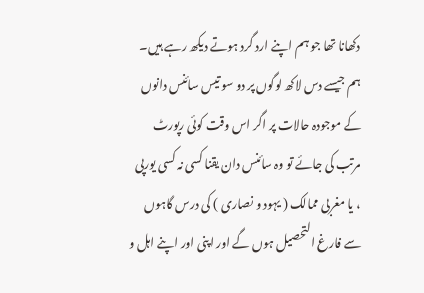دکھانا تھا جو ہم اپنے ارد گرد ہوتے دیکھ رہے ہیں۔ ہم جیسے دس لاکھ لوگوں پر دو سو تیس سائنس دانوں کے موجودہ حالات پر اگر اس وقت کوئی رپورٹ مرتب کی جائے تو وہ سائنس دان یقنا کسی نہ کسی یورپی ، یا مغربی ممالک ( یہود و نصاری ) کی درس گاہوں سے فارغ التحصیل ہوں گے اور اپنی اور اپنے اہل و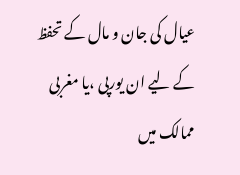عیال کی جان و مال کے تحفظ کے لیے ان یورپی ،یا مغربی ممالک میں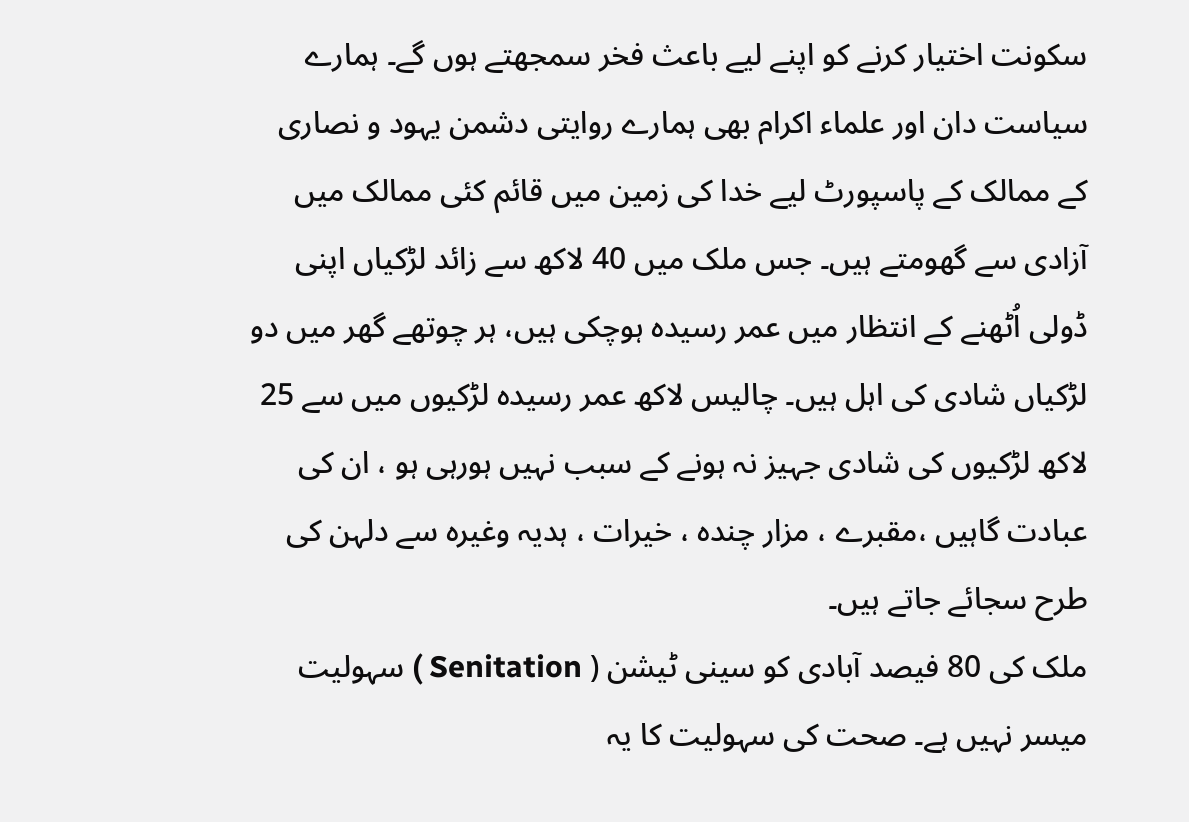سکونت اختیار کرنے کو اپنے لیے باعث فخر سمجھتے ہوں گے۔ ہمارے سیاست دان اور علماء اکرام بھی ہمارے روایتی دشمن یہود و نصاری کے ممالک کے پاسپورٹ لیے خدا کی زمین میں قائم کئی ممالک میں آزادی سے گھومتے ہیں۔ جس ملک میں 40 لاکھ سے زائد لڑکیاں اپنی ڈولی اُٹھنے کے انتظار میں عمر رسیدہ ہوچکی ہیں، ہر چوتھے گھر میں دو لڑکیاں شادی کی اہل ہیں۔ چالیس لاکھ عمر رسیدہ لڑکیوں میں سے 25 لاکھ لڑکیوں کی شادی جہیز نہ ہونے کے سبب نہیں ہورہی ہو ، ان کی عبادت گاہیں ،مقبرے ، مزار چندہ ، خیرات ، ہدیہ وغیرہ سے دلہن کی طرح سجائے جاتے ہیں۔
ملک کی 80 فیصد آبادی کو سینی ٹیشن ( Senitation ) سہولیت میسر نہیں ہے۔ صحت کی سہولیت کا یہ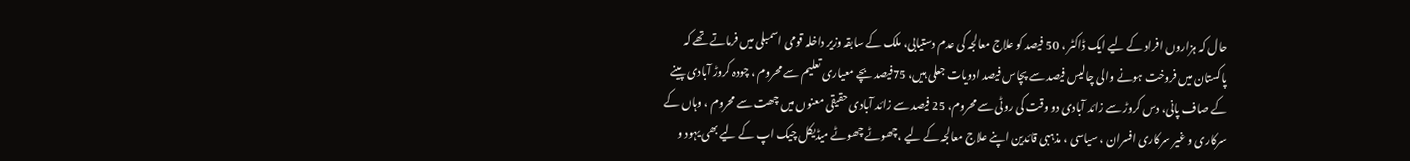حال کہ ہزاروں افراد کے لیے ایک ڈاکٹر ، 50 فیصد کو علاج معالجہ کی عدم دستیابی، ملک کے سابقہ وزیر داخلہ قومی اسمبلی میں فرماتے تھے کہ پاکستان میں فروخت ہونے والی چالیس فیصد سے پچاس فیصد ادویات جعلی ہیں، 75فیصد بچے معیاری تعلیم سے محروم ، چودہ کروڑ آبادی پینے کے صاف پانی، دس کروڑ سے زائد آبادی دو وقت کی روٹی سے محروم، 25 فیصد سے زائد آبادی حقیقی معنوں میں چھت سے محروم ، وہاں کے سرکاری و غیر سرکاری افسران ، سیاسی ، مذہبی قائدین اپنے علاج معالجہ کے لیے ،چھوٹے چھوٹے میڈیکل چیک اپ کے لیے بھی یہود و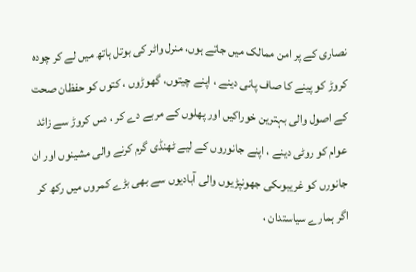نصاری کے پر امن ممالک میں جاتے ہوں، منرل واٹر کی بوتل ہاتھ میں لے کر چودہ کروڑ کو پینے کا صاف پانی دینے ، اپنے چیتوں، گھوڑوں ، کتوں کو حفظان صحت کے اصول والی بہترین خوراکیں اور پھلوں کے مربے دے کر ، دس کروڑ سے زائد عوام کو روٹی دینے ، اپنے جانوروں کے لیے ٹھنڈی گرم کرنے والی مشینوں اور ان جانورں کو غریبوںکی جھونپڑیوں والی آبادیوں سے بھی بڑے کمروں میں رکھ کر اگر ہمارے سیاستدان ،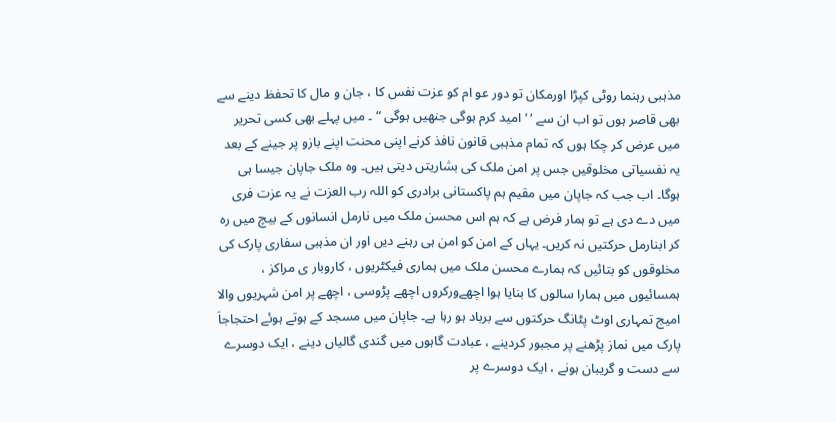مذہبی رہنما روٹی کپڑا اورمکان تو دور عو ام کو عزت نفس کا ، جان و مال کا تحفظ دینے سے بھی قاصر ہوں تو اب ان سے ‘ ‘ امید کرم ہوگی جنھیں ہوگی “ ۔ میں پہلے بھی کسی تحریر میں عرض کر چکا ہوں کہ تمام مذہبی قانون نافذ کرنے اپنی محنت اپنے بازو پر جینے کے بعد یہ نفسیاتی مخلوقیں جس پر امن ملک کی بشاریتں دیتی ہیں۔ وہ ملک جاپان جیسا ہی ہوگا۔ اب جب کہ جاپان میں مقیم ہم پاکستانی برادری کو اللہ رب العزت نے یہ عزت فری میں دے دی ہے تو ہمار فرض ہے کہ ہم اس محسن ملک میں نارمل انسانوں کے بیچ میں رہ کر ابنارمل حرکتیں نہ کریں۔ یہاں کے امن کو امن ہی رہنے دیں اور ان مذہبی سفاری پارک کی مخلوقوں کو بتائیں کہ ہمارے محسن ملک میں ہماری فیکٹریوں ، کاروبار ی مراکز ، ہمسائیوں میں ہمارا سالوں کا بنایا ہوا اچھےورکروں اچھے پڑوسی ، اچھے پر امن شہریوں والا امیج تمہاری اوٹ پٹانگ حرکتوں سے برباد ہو رہا ہے۔ جاپان میں مسجد کے ہوتے ہوئے احتجاجاَ پارک میں نماز پڑھنے پر مجبور کردینے ، عبادت گاہوں میں گندی گالیاں دینے ، ایک دوسرے سے دست و گریبان ہونے ، ایک دوسرے پر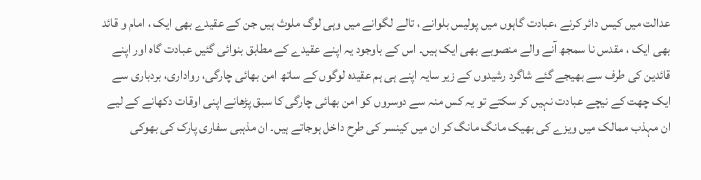عدالت میں کیس دائر کرنے ،عبادت گاہوں میں پولیس بلوانے ، تالے لگوانے میں وہی لوگ ملوث ہیں جن کے عقیدے بھی ایک ، امام و قائد بھی ایک ، مقدس نا سمجھ آنے والے منصوبے بھی ایک ہیں۔ اس کے باوجود یہ اپنے عقیدے کے مطابق بنوائی گئیں عبادت گاہ اور اپنے قائدین کی طرف سے بھیجے گئے شاگرد رشیدوں کے زیر سایہ اپنے ہی ہم عقیدہ لوگوں کے ساتھ امن بھائی چارگی، رواداری، بردباری سے ایک چھت کے نیچے عبادت نہیں کر سکتے تو یہ کس منہ سے دوسروں کو امن بھائی چارگی کا سبق پڑھانے اپنی اوقات دکھانے کے لیے ان مہذب ممالک میں ویزے کی بھیک مانگ مانگ کر ان میں کینسر کی طرح داخل ہوجاتے ہیں۔ ان مذہبی سفاری پارک کی بھوکی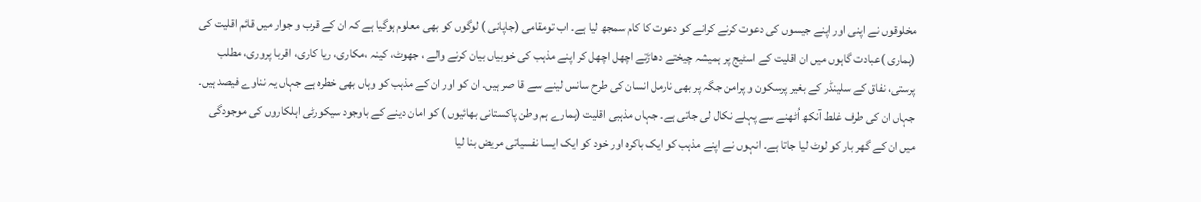مخلوقوں نے اپنی اور اپنے جیسوں کی دعوت کرنے کرانے کو دعوت کا کام سمجھ لیا ہے۔ اب تومقامی (جاپانی ) لوگوں کو بھی معلوم ہوگیا ہے کہ ان کے قرب و جوار میں قائم اقلیت کی (ہماری )عبادت گاہوں میں ان اقلیت کے اسٹیج پر ہمیشہ چیختے دھاڑتے اچھل اچھل کر اپنے مذہب کی خوبیاں بیان کرنے والے ، جھوٹ، کینہ ،مکاری، ریا کاری، اقربا پروری، مطلب پرستی، نفاق کے سلینڈر کے بغیر پرسکون و پرامن جگہ پر بھی نارمل انسان کی طرح سانس لینے سے قا صر ہیں۔ ان کو اور ان کے مذہب کو وہاں بھی خطرہ ہے جہاں یہ نناوے فیصد ہیں۔ جہاں ان کی طرف غلط آنکھ اُٹھنے سے پہلے نکال لی جاتی ہے۔ جہاں مذہبی اقلیت (ہمارے ہم وطن پاکستانی بھائیوں ) کو امان دینے کے باوجود سیکورٹی اہلکاروں کی موجودگی میں ان کے گھر بار کو لوٹ لیا جاتا ہے۔ انہوں نے اپنے مذہب کو ایک باکرہ اور خود کو ایک ایسا نفسیاتی مریض بنا لیا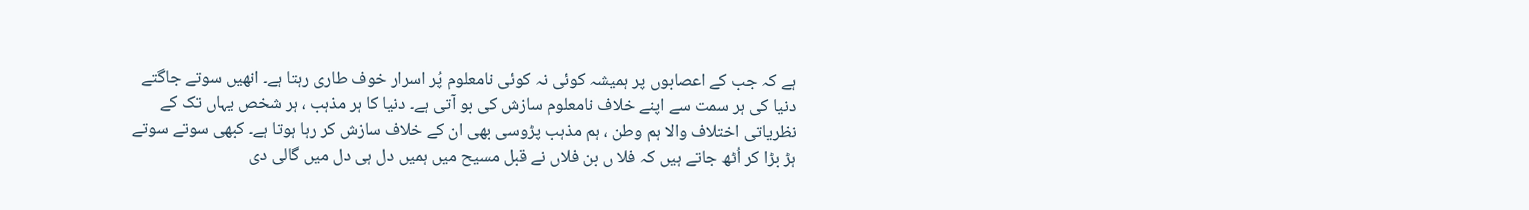ہے کہ جب کے اعصابوں پر ہمیشہ کوئی نہ کوئی نامعلوم پُر اسرار خوف طاری رہتا ہے۔ انھیں سوتے جاگتے دنیا کی ہر سمت سے اپنے خلاف نامعلوم سازش کی بو آتی ہے۔ دنیا کا ہر مذہب ، ہر شخص یہاں تک کے نظریاتی اختلاف والا ہم وطن ، ہم مذہب پڑوسی بھی ان کے خلاف سازش کر رہا ہوتا ہے۔ کبھی سوتے سوتے ہڑ بڑا کر اُٹھ جاتے ہیں کہ فلا ں بن فلاں نے قبل مسیح میں ہمیں دل ہی دل میں گالی دی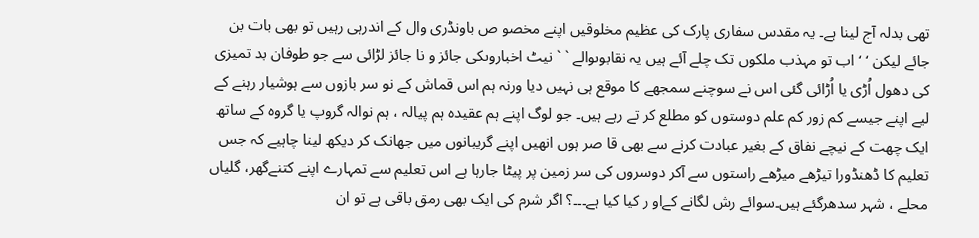تھی بدلہ آج لینا ہے۔ یہ مقدس سفاری پارک کی عظیم مخلوقیں اپنے مخصو ص باونڈری وال کے اندرہی رہیں تو بھی بات بن جائے لیکن ‘ ‘ اب تو مہذب ملکوں تک چلے آئے ہیں یہ نقابوںوالے ` ` نیٹ اخباروںکی جائز و نا جائز لڑائی سے جو طوفان بد تمیزی کی دھول اُڑی یا اُڑائی گئی اس نے سوچنے سمجھے کا موقع ہی نہیں دیا ورنہ ہم اس قماش کے نو سر بازوں سے ہوشیار رہنے کے لیے اپنے جیسے کم زور کم علم دوستوں کو مطلع کر تے رہے ہیں۔ جو لوگ اپنے ہم عقیدہ ہم پیالہ ، ہم نوالہ گروپ یا گروہ کے ساتھ ایک چھت کے نیچے نفاق کے بغیر عبادت کرنے سے بھی قا صر ہوں انھیں اپنے گریبانوں میں جھانک کر دیکھ لینا چاہیے کہ جس تعلیم کا ڈھنڈورا تیڑھے میڑھے راستوں سے آکر دوسروں کی سر زمین پر پیٹا جارہا ہے اس تعلیم سے تمہارے اپنے کتنےگھر، گلیاں محلے ، شہر سدھرگئے ہیں۔سوائے رش لگانے کےاو ر کیا کیا ہے۔۔۔؟ اگر شرم کی ایک بھی رمق باقی ہے تو ان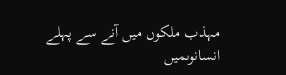مہذب ملکوں میں آنے سے پہلے انسانوںمیں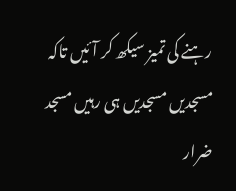رہنے کی تمیز سیکھ کر آئیں تاکہ مسجدیں مسجدیں ہی رہیں مسجد ضرار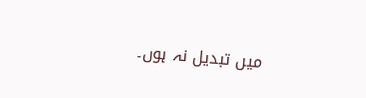میں تبدیل نہ ہوں۔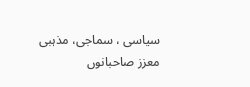سیاسی ، سماجی، مذہبی معزز صاحبانوں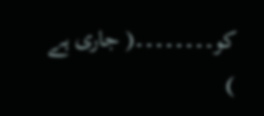کو۔۔۔۔۔۔۔۔( جاری ہے )